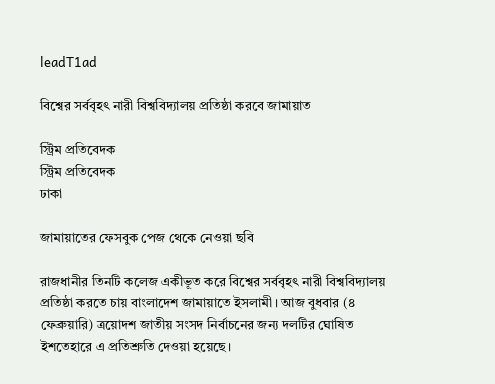leadT1ad

বিশ্বের সর্ববৃহৎ নারী বিশ্ববিদ্যালয় প্রতিষ্ঠা করবে জামায়াত

স্ট্রিম প্রতিবেদক
স্ট্রিম প্রতিবেদক
ঢাকা

জামায়াতের ফেসবুক পেজ থেকে নেওয়া ছবি

রাজধানীর তিনটি কলেজ একীভূত করে বিশ্বের সর্ববৃহৎ নারী বিশ্ববিদ্যালয় প্রতিষ্ঠা করতে চায় বাংলাদেশ জামায়াতে ইসলামী। আজ বুধবার (৪ ফেব্রুয়ারি) ত্রয়োদশ জাতীয় সংসদ নির্বাচনের জন্য দলটির ঘোষিত ইশতেহারে এ প্রতিশ্রুতি দেওয়া হয়েছে।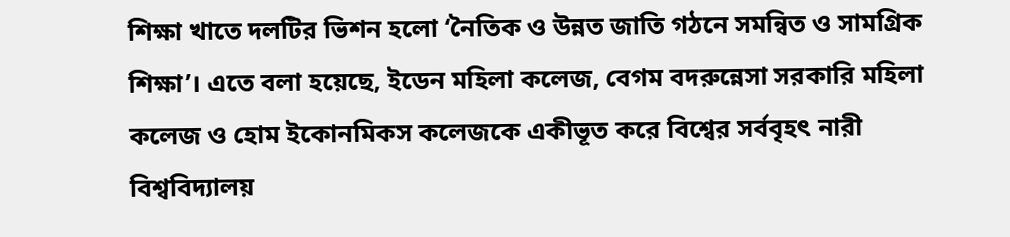শিক্ষা খাতে দলটির ভিশন হলো ‘নৈতিক ও উন্নত জাতি গঠনে সমন্বিত ও সামগ্রিক শিক্ষা’। এতে বলা হয়েছে, ইডেন মহিলা কলেজ, বেগম বদরুন্নেসা সরকারি মহিলা কলেজ ও হোম ইকোনমিকস কলেজকে একীভূত করে বিশ্বের সর্ববৃহৎ নারী বিশ্ববিদ্যালয়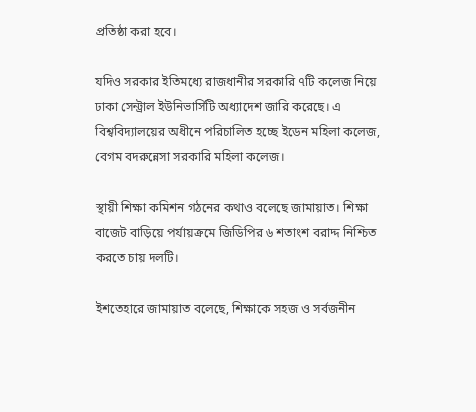প্রতিষ্ঠা করা হবে।

যদিও সরকার ইতিমধ্যে রাজধানীর সরকারি ৭টি কলেজ নিয়ে ঢাকা সেন্ট্রাল ইউনিভার্সিটি অধ্যাদেশ জারি করেছে। এ বিশ্ববিদ্যালয়ের অধীনে পরিচালিত হচ্ছে ইডেন মহিলা কলেজ, বেগম বদরুন্নেসা সরকারি মহিলা কলেজ।

স্থায়ী শিক্ষা কমিশন গঠনের কথাও বলেছে জামায়াত। শিক্ষা বাজেট বাড়িয়ে পর্যায়ক্রমে জিডিপির ৬ শতাংশ বরাদ্দ নিশ্চিত করতে চায় দলটি।

ইশতেহারে জামায়াত বলেছে, শিক্ষাকে সহজ ও সর্বজনীন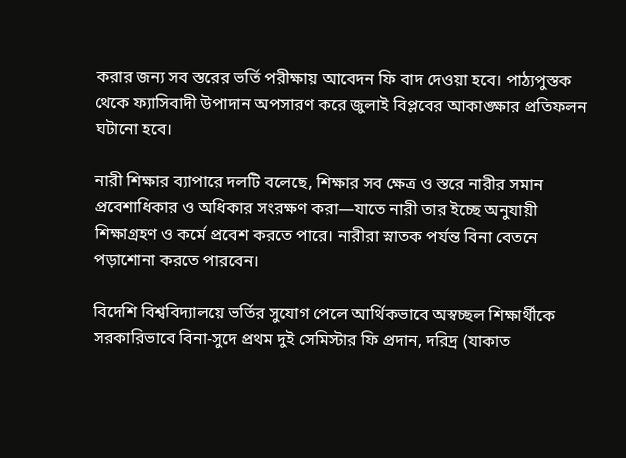করার জন্য সব স্তরের ভর্তি পরীক্ষায় আবেদন ফি বাদ দেওয়া হবে। পাঠ্যপুস্তক থেকে ফ্যাসিবাদী উপাদান অপসারণ করে জুলাই বিপ্লবের আকাঙ্ক্ষার প্রতিফলন ঘটানো হবে।

নারী শিক্ষার ব্যাপারে দলটি বলেছে, শিক্ষার সব ক্ষেত্র ও স্তরে নারীর সমান প্রবেশাধিকার ও অধিকার সংরক্ষণ করা—যাতে নারী তার ইচ্ছে অনুযায়ী শিক্ষাগ্রহণ ও কর্মে প্রবেশ করতে পারে। নারীরা স্নাতক পর্যন্ত বিনা বেতনে পড়াশোনা করতে পারবেন।

বিদেশি বিশ্ববিদ্যালয়ে ভর্তির সুযোগ পেলে আর্থিকভাবে অস্বচ্ছল শিক্ষার্থীকে সরকারিভাবে বিনা-সুদে প্রথম দুই সেমিস্টার ফি প্রদান, দরিদ্র (যাকাত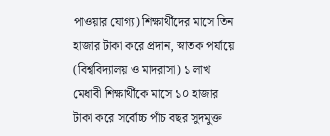পাওয়ার যোগ্য) শিক্ষার্থীদের মাসে তিন হাজার টাকা করে প্রদান, স্নাতক পর্যায়ে (বিশ্ববিদ্যালয় ও মাদরাসা) ১ লাখ মেধাবী শিক্ষার্থীকে মাসে ১০ হাজার টাকা করে সর্বোচ্চ পাঁচ বছর সুদমুক্ত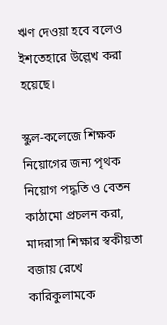ঋণ দেওয়া হবে বলেও ইশতেহারে উল্লেখ করা হয়েছে।

স্কুল-কলেজে শিক্ষক নিয়োগের জন্য পৃথক নিয়োগ পদ্ধতি ও বেতন কাঠামো প্রচলন করা, মাদরাসা শিক্ষার স্বকীয়তা বজায় রেখে কারিকুলামকে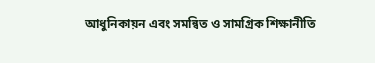আধুনিকায়ন এবং সমন্বিত ও সামগ্রিক শিক্ষানীতি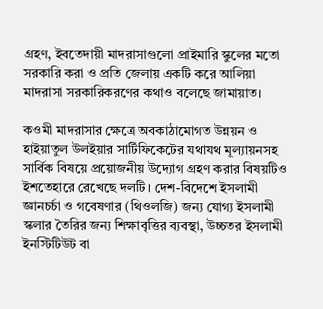গ্রহণ, ইবতেদায়ী মাদরাসাগুলো প্রাইমারি স্কুলের মতো সরকারি করা ও প্রতি জেলায় একটি করে আলিয়া মাদরাসা সরকারিকরণের কথাও বলেছে জামায়াত।

কওমী মাদরাসার ক্ষেত্রে অবকাঠামোগত উন্নয়ন ও হাইয়াতুল উলইয়ার সার্টিফিকেটের যথাযথ মূল্যায়নসহ সার্বিক বিষয়ে প্রয়োজনীয় উদ্যোগ গ্রহণ করার বিষয়টিও ইশতেহারে রেখেছে দলটি। দেশ-বিদেশে ইসলামী জ্ঞানচর্চা ও গবেষণার (থিওলজি) জন্য যোগ্য ইসলামী স্কলার তৈরির জন্য শিক্ষাবৃত্তির ব্যবস্থা, উচ্চতর ইসলামী ইনস্টিটিউট বা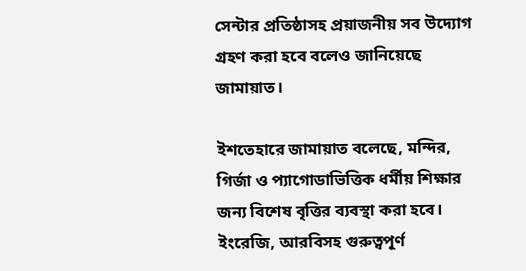সেন্টার প্রতিষ্ঠাসহ প্রয়াজনীয় সব উদ্যোগ গ্রহণ করা হবে বলেও জানিয়েছে জামায়াত।

ইশতেহারে জামায়াত বলেছে, মন্দির, গির্জা ও প্যাগোডাভিত্তিক ধর্মীয় শিক্ষার জন্য বিশেষ বৃত্তির ব্যবস্থা করা হবে। ইংরেজি, আরবিসহ গুরুত্বপূর্ণ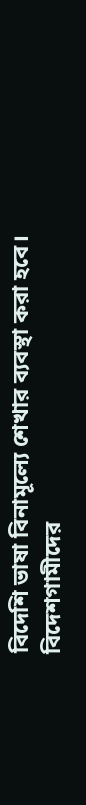বিদেশি ভাষা বিনামূল্যে শেখার ব্যবস্থা করা হবে। বিদেশগামীদের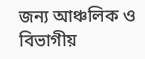জন্য আঞ্চলিক ও বিভাগীয়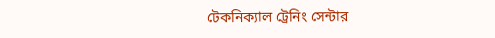টেকনিক্যাল ট্রেনিং সেন্টার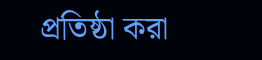প্রতিষ্ঠা করা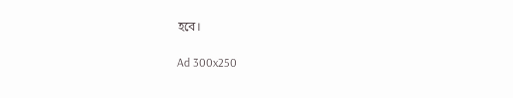হবে।

Ad 300x250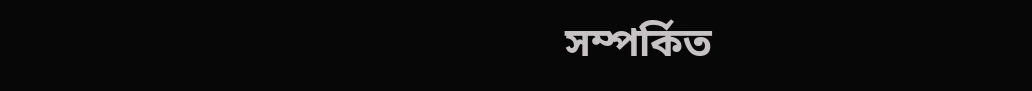সম্পর্কিত